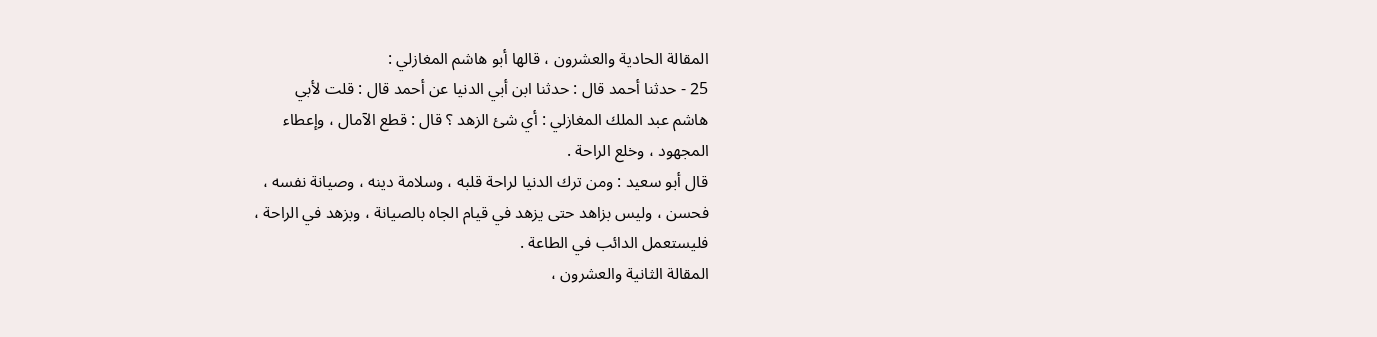المقالة الحادية والعشرون ، قالها أبو هاشم المغازلي :
25 - حدثنا أحمد قال : حدثنا ابن أبي الدنيا عن أحمد قال : قلت لأبي
هاشم عبد الملك المغازلي : أي شئ الزهد ؟ قال : قطع الآمال ، وإعطاء
المجهود ، وخلع الراحة .
قال أبو سعيد : ومن ترك الدنيا لراحة قلبه ، وسلامة دينه ، وصيانة نفسه ،
فحسن ، وليس بزاهد حتى يزهد في قيام الجاه بالصيانة ، وبزهد في الراحة ،
فليستعمل الدائب في الطاعة .
المقالة الثانية والعشرون ،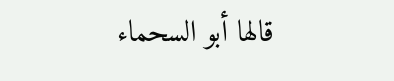قالها أبو السحماء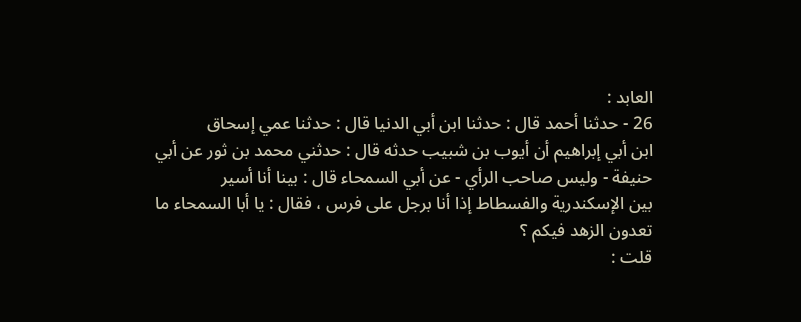العابد :
26 - حدثنا أحمد قال : حدثنا ابن أبي الدنيا قال : حدثنا عمي إسحاق
ابن أبي إبراهيم أن أيوب بن شبيب حدثه قال : حدثني محمد بن ثور عن أبي
حنيفة - وليس صاحب الرأي - عن أبي السمحاء قال : بينا أنا أسير
بين الإسكندرية والفسطاط إذا أنا برجل على فرس ، فقال : يا أبا السمحاء ما
تعدون الزهد فيكم ؟
قلت :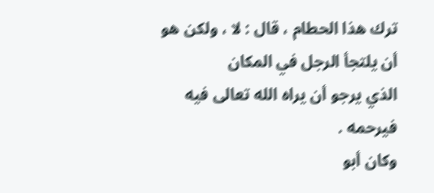ترك هذا الحطام ، قال : لا ، ولكن هو أن يلتجأ الرجل في المكان
الذي يرجو أن يراه الله تعالى فيه فيرحمه .
وكان أبو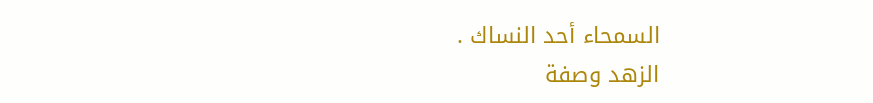السمحاء أحد النساك .
الزهد وصفة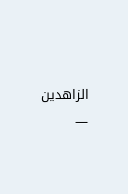الزاهدين —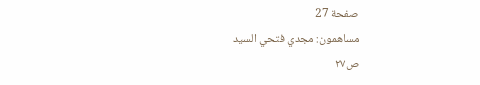صفحة 27
مساهمون: مجدي فتحي السيد
ص٢٧